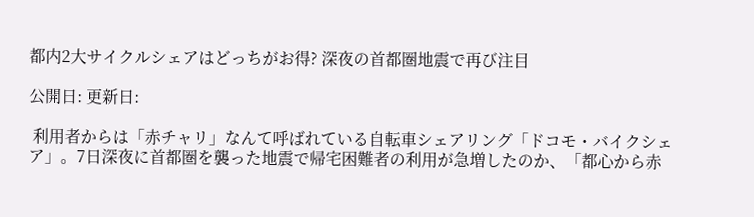都内2大サイクルシェアはどっちがお得? 深夜の首都圏地震で再び注目

公開日: 更新日:

 利用者からは「赤チャリ」なんて呼ばれている自転車シェアリング「ドコモ・バイクシェア」。7日深夜に首都圏を襲った地震で帰宅困難者の利用が急増したのか、「都心から赤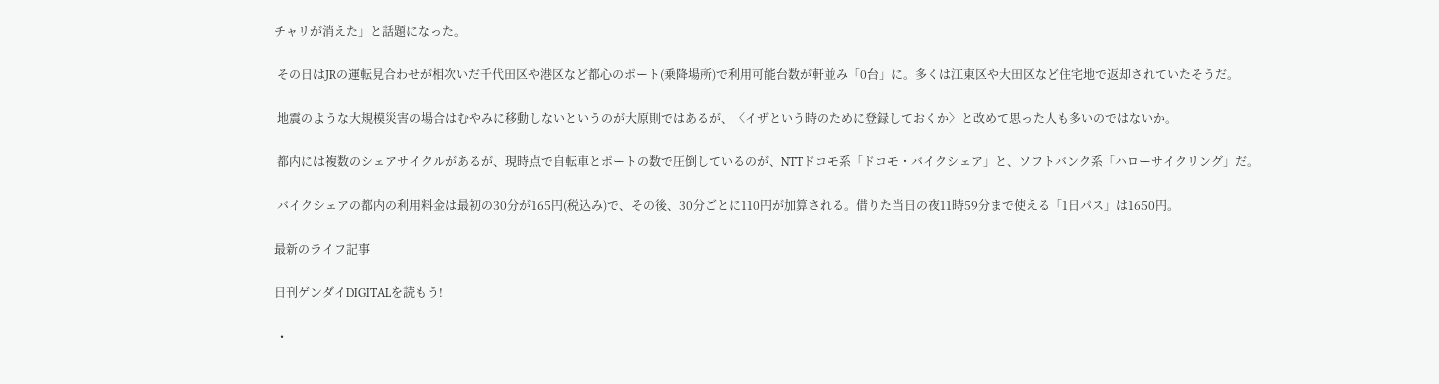チャリが消えた」と話題になった。

 その日はJRの運転見合わせが相次いだ千代田区や港区など都心のポート(乗降場所)で利用可能台数が軒並み「0台」に。多くは江東区や大田区など住宅地で返却されていたそうだ。

 地震のような大規模災害の場合はむやみに移動しないというのが大原則ではあるが、〈イザという時のために登録しておくか〉と改めて思った人も多いのではないか。

 都内には複数のシェアサイクルがあるが、現時点で自転車とポートの数で圧倒しているのが、NTTドコモ系「ドコモ・バイクシェア」と、ソフトバンク系「ハローサイクリング」だ。

 バイクシェアの都内の利用料金は最初の30分が165円(税込み)で、その後、30分ごとに110円が加算される。借りた当日の夜11時59分まで使える「1日パス」は1650円。

最新のライフ記事

日刊ゲンダイDIGITALを読もう!

  •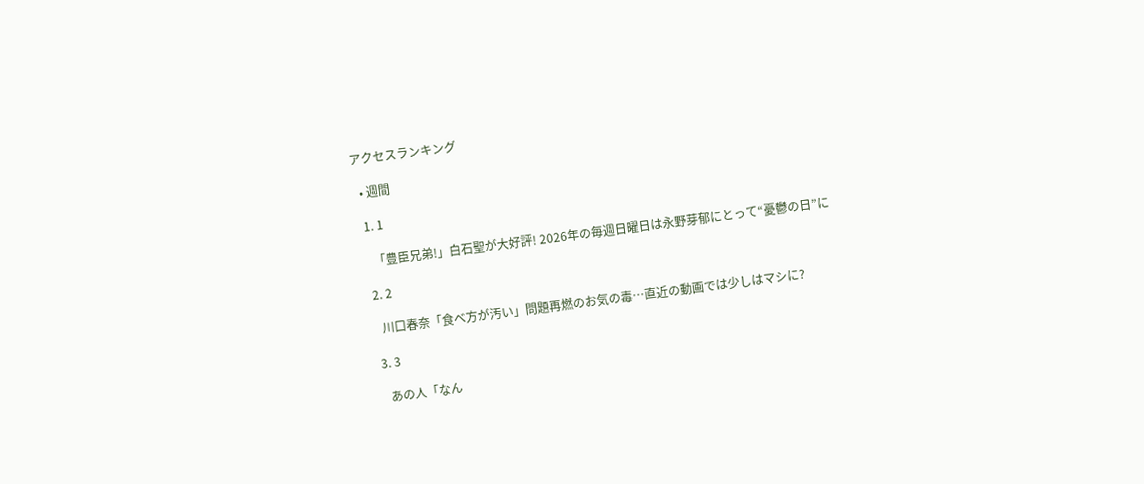アクセスランキング

  • 週間

  1. 1

    「豊臣兄弟!」白石聖が大好評! 2026年の毎週日曜日は永野芽郁にとって“憂鬱の日”に

  2. 2

    川口春奈「食べ方が汚い」問題再燃のお気の毒…直近の動画では少しはマシに?

  3. 3

    あの人「なん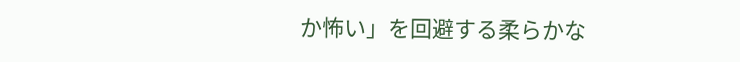か怖い」を回避する柔らかな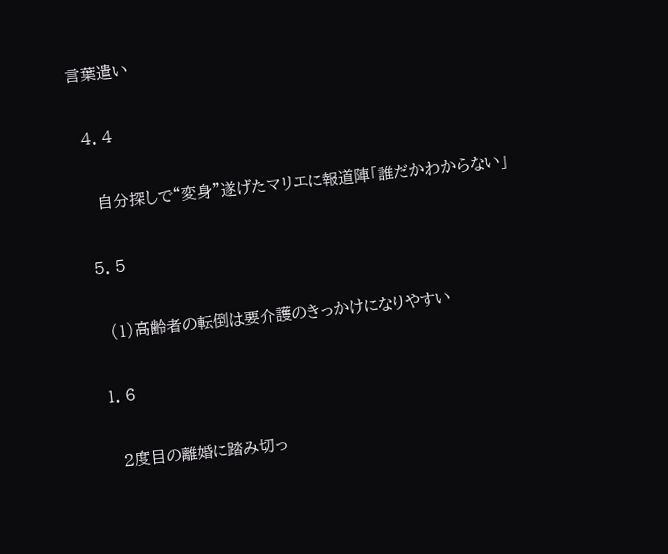言葉遣い

  4. 4

    自分探しで“変身”遂げたマリエに報道陣「誰だかわからない」

  5. 5

    (1)高齢者の転倒は要介護のきっかけになりやすい

  1. 6

    2度目の離婚に踏み切っ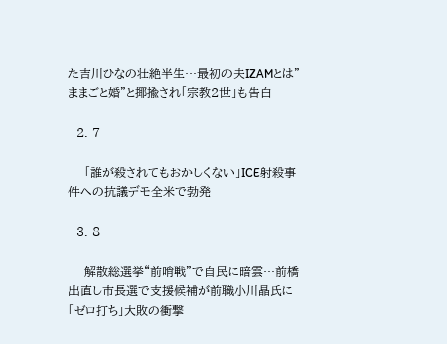た吉川ひなの壮絶半生…最初の夫IZAMとは"ままごと婚"と揶揄され「宗教2世」も告白

  2. 7

    「誰が殺されてもおかしくない」ICE射殺事件への抗議デモ全米で勃発

  3. 8

    解散総選挙“前哨戦”で自民に暗雲…前橋出直し市長選で支援候補が前職小川晶氏に「ゼロ打ち」大敗の衝撃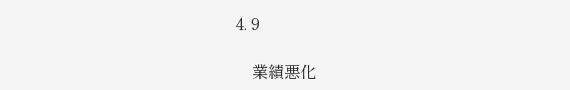4. 9

    業績悪化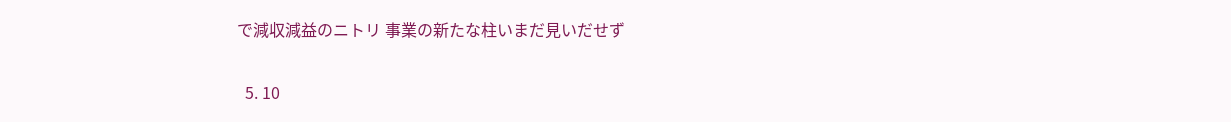で減収減益のニトリ 事業の新たな柱いまだ見いだせず

  5. 10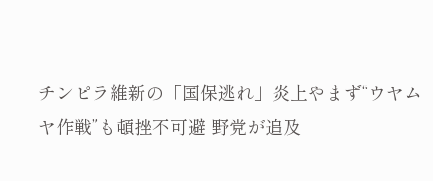チンピラ維新の「国保逃れ」炎上やまず“ウヤムヤ作戦”も頓挫不可避 野党が追及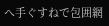へ手ぐすねで包囲網